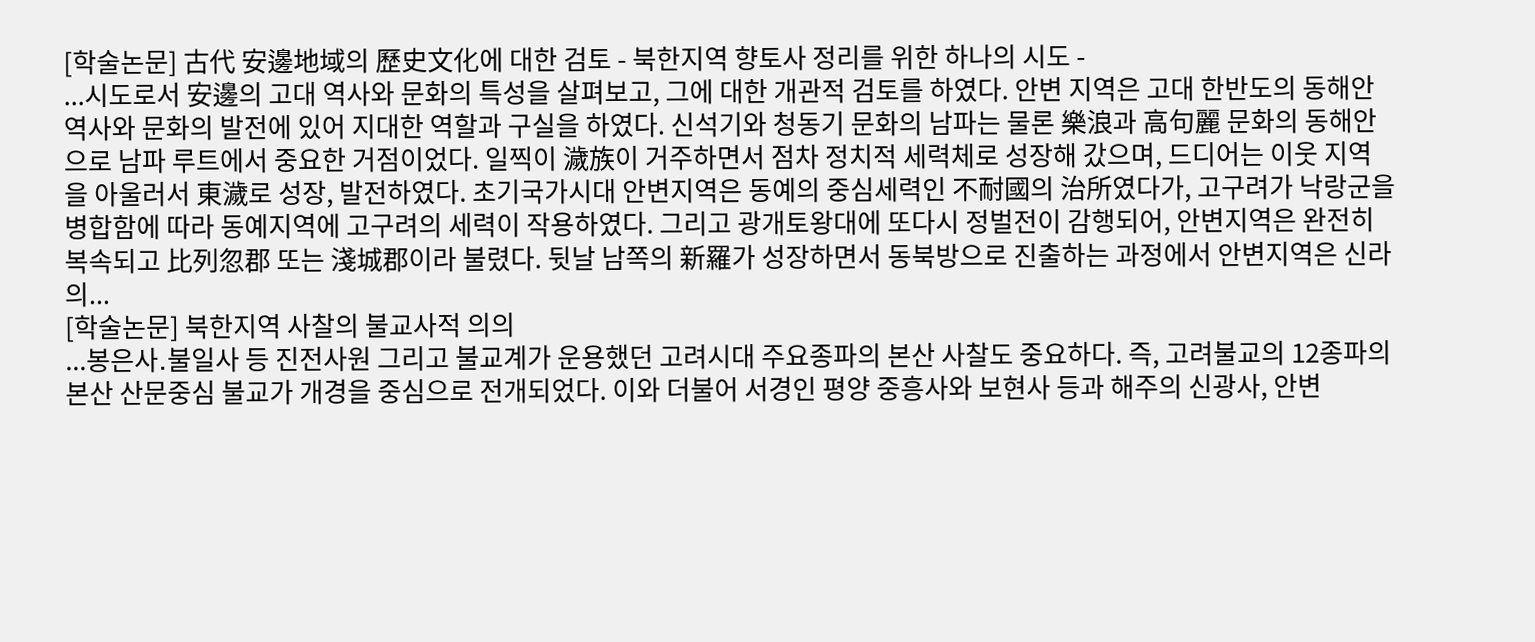[학술논문] 古代 安邊地域의 歷史文化에 대한 검토 - 북한지역 향토사 정리를 위한 하나의 시도 -
...시도로서 安邊의 고대 역사와 문화의 특성을 살펴보고, 그에 대한 개관적 검토를 하였다. 안변 지역은 고대 한반도의 동해안 역사와 문화의 발전에 있어 지대한 역할과 구실을 하였다. 신석기와 청동기 문화의 남파는 물론 樂浪과 高句麗 문화의 동해안으로 남파 루트에서 중요한 거점이었다. 일찍이 濊族이 거주하면서 점차 정치적 세력체로 성장해 갔으며, 드디어는 이웃 지역을 아울러서 東濊로 성장, 발전하였다. 초기국가시대 안변지역은 동예의 중심세력인 不耐國의 治所였다가, 고구려가 낙랑군을 병합함에 따라 동예지역에 고구려의 세력이 작용하였다. 그리고 광개토왕대에 또다시 정벌전이 감행되어, 안변지역은 완전히 복속되고 比列忽郡 또는 淺城郡이라 불렸다. 뒷날 남쪽의 新羅가 성장하면서 동북방으로 진출하는 과정에서 안변지역은 신라의...
[학술논문] 북한지역 사찰의 불교사적 의의
...봉은사․불일사 등 진전사원 그리고 불교계가 운용했던 고려시대 주요종파의 본산 사찰도 중요하다. 즉, 고려불교의 12종파의 본산 산문중심 불교가 개경을 중심으로 전개되었다. 이와 더불어 서경인 평양 중흥사와 보현사 등과 해주의 신광사, 안변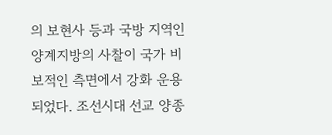의 보현사 등과 국방 지역인 양계지방의 사찰이 국가 비보적인 측면에서 강화 운용되었다. 조선시대 선교 양종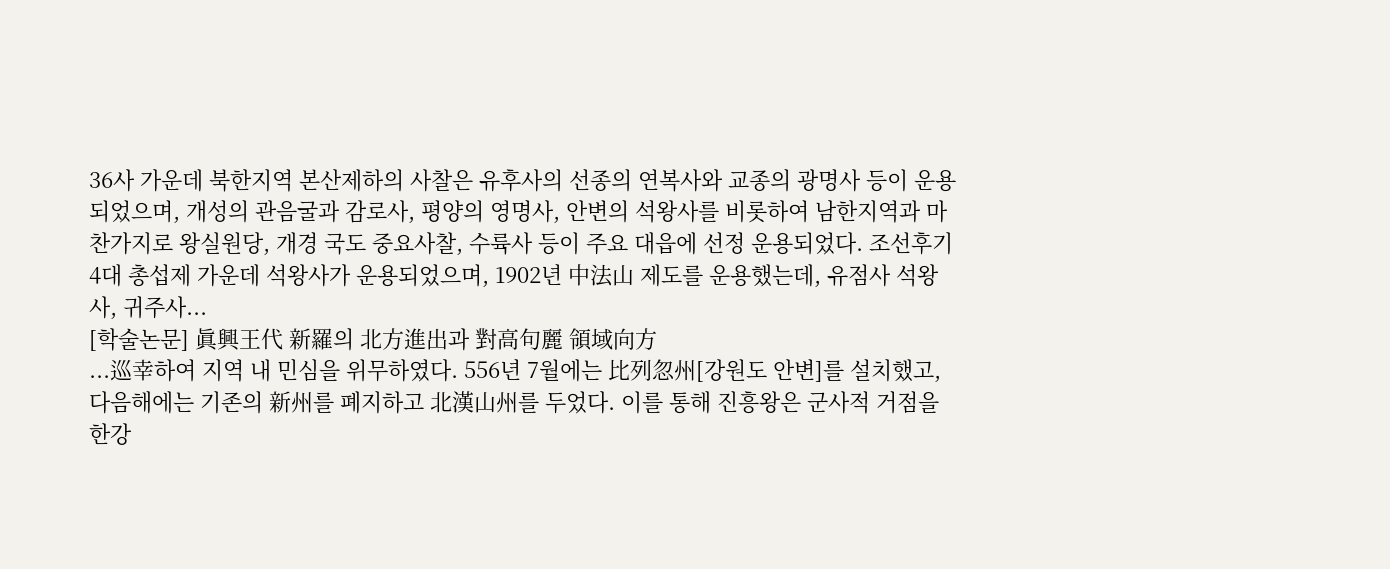36사 가운데 북한지역 본산제하의 사찰은 유후사의 선종의 연복사와 교종의 광명사 등이 운용되었으며, 개성의 관음굴과 감로사, 평양의 영명사, 안변의 석왕사를 비롯하여 남한지역과 마찬가지로 왕실원당, 개경 국도 중요사찰, 수륙사 등이 주요 대읍에 선정 운용되었다. 조선후기 4대 총섭제 가운데 석왕사가 운용되었으며, 1902년 中法山 제도를 운용했는데, 유점사 석왕사, 귀주사...
[학술논문] 眞興王代 新羅의 北方進出과 對高句麗 領域向方
...巡幸하여 지역 내 민심을 위무하였다. 556년 7월에는 比列忽州[강원도 안변]를 설치했고, 다음해에는 기존의 新州를 폐지하고 北漢山州를 두었다. 이를 통해 진흥왕은 군사적 거점을 한강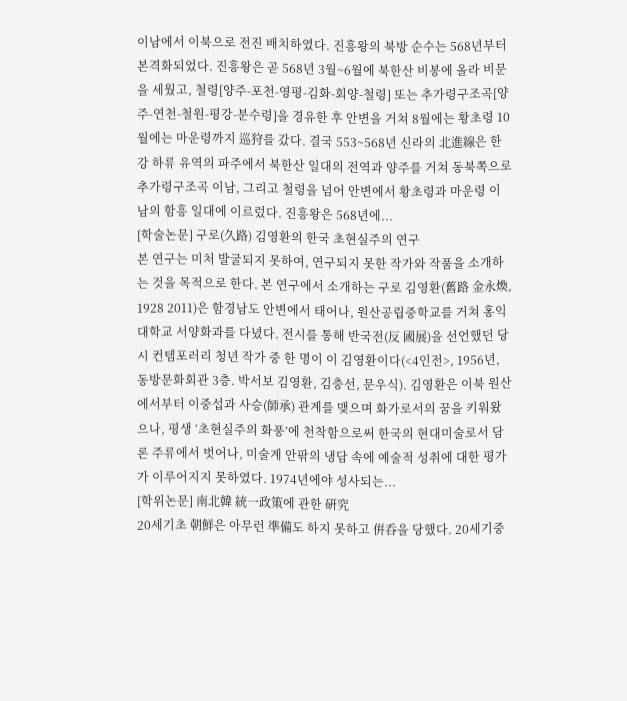이남에서 이북으로 전진 배치하였다. 진흥왕의 북방 순수는 568년부터 본격화되었다. 진흥왕은 곧 568년 3월~6월에 북한산 비봉에 올라 비문을 세웠고, 철령[양주-포천-영평-김화-회양-철령] 또는 추가령구조곡[양주-연천-철원-평강-분수령]을 경유한 후 안변을 거쳐 8월에는 황초령 10월에는 마운령까지 巡狩를 갔다. 결국 553~568년 신라의 北進線은 한강 하류 유역의 파주에서 북한산 일대의 전역과 양주를 거쳐 동북쪽으로 추가령구조곡 이남, 그리고 철령을 넘어 안변에서 황초령과 마운령 이남의 함흥 일대에 이르렀다. 진흥왕은 568년에...
[학술논문] 구로(久路) 김영환의 한국 초현실주의 연구
본 연구는 미처 발굴되지 못하여, 연구되지 못한 작가와 작품을 소개하는 것을 목적으로 한다. 본 연구에서 소개하는 구로 김영환(舊路 金永煥, 1928 2011)은 함경남도 안변에서 태어나, 원산공립중학교를 거쳐 홍익대학교 서양화과를 다녔다. 전시를 통해 반국전(反 國展)을 선언했던 당시 컨템포러리 청년 작가 중 한 명이 이 김영환이다(<4인전>, 1956년, 동방문화회관 3층. 박서보 김영환, 김충선, 문우식). 김영환은 이북 원산에서부터 이중섭과 사승(師承) 관계를 맺으며 화가로서의 꿈을 키워왔으나, 평생 ‘초현실주의 화풍’에 천착함으로써 한국의 현대미술로서 담론 주류에서 벗어나, 미술계 안팎의 냉담 속에 예술적 성취에 대한 평가가 이루어지지 못하였다. 1974년에야 성사되는...
[학위논문] 南北韓 統一政策에 관한 硏究
20세기초 朝鮮은 아무런 準備도 하지 못하고 倂呑을 당했다. 20세기중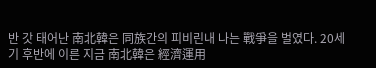반 갓 태어난 南北韓은 同族간의 피비린내 나는 戰爭을 벌였다. 20세기 후반에 이른 지금 南北韓은 經濟運用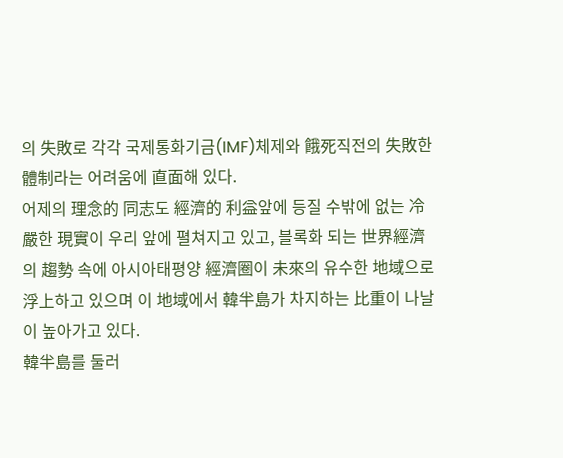의 失敗로 각각 국제통화기금(IMF)체제와 餓死직전의 失敗한 體制라는 어려움에 直面해 있다.
어제의 理念的 同志도 經濟的 利益앞에 등질 수밖에 없는 冷嚴한 現實이 우리 앞에 펼쳐지고 있고, 블록화 되는 世界經濟의 趨勢 속에 아시아태평양 經濟圈이 未來의 유수한 地域으로 浮上하고 있으며 이 地域에서 韓半島가 차지하는 比重이 나날이 높아가고 있다.
韓半島를 둘러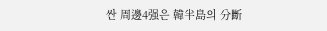싼 周邊4强은 韓半島의 分斷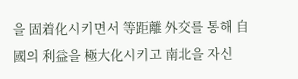을 固着化시키면서 等距離 外交를 통해 自國의 利益을 極大化시키고 南北을 자신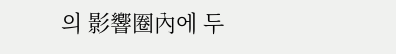의 影響圈內에 두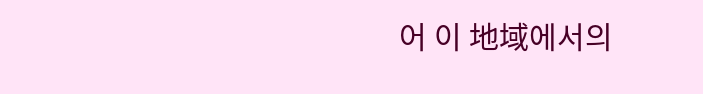어 이 地域에서의